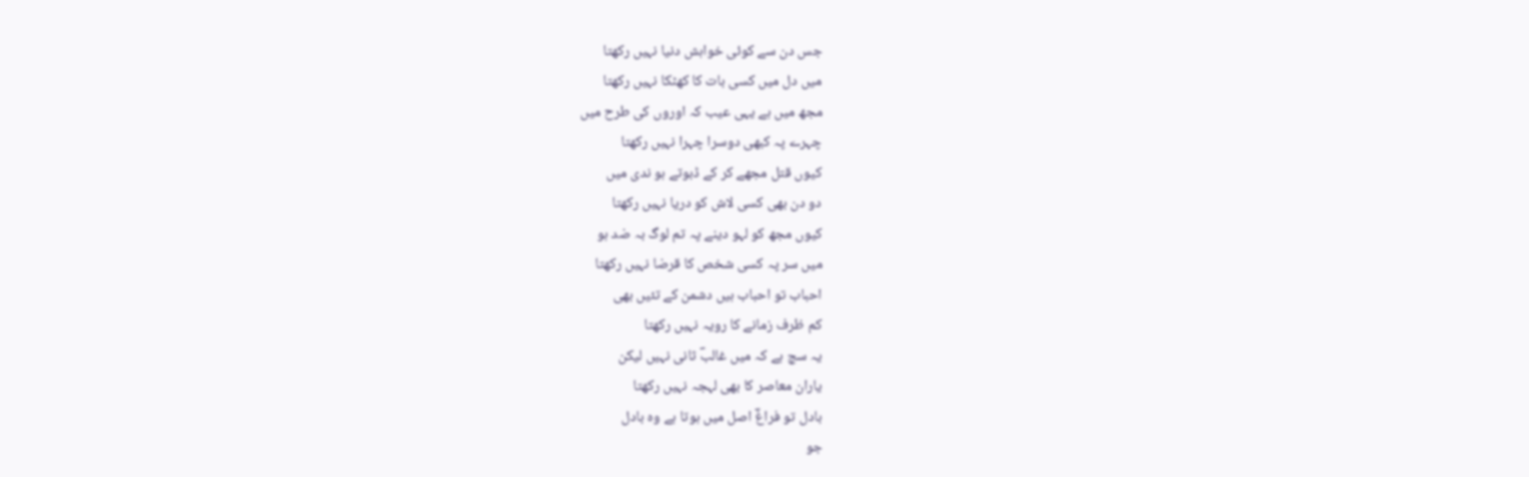جس دن سے کوئی خواہش دنیا نہیں رکھتا
میں دل میں کسی بات کا کھٹکا نہیں رکھتا
مجھ میں ہے یہی عیب کہ اوروں کی طرح میں
چہرے پہ کبھی دوسرا چہرا نہیں رکھتا
کیوں قتل مجھے کر کے ڈبوتے ہو ندی میں
دو دن بھی کسی لاش کو دریا نہیں رکھتا
کیوں مجھ کو لہو دینے پہ تم لوگ بہ ضد ہو
میں سر پہ کسی شخص کا قرضا نہیں رکھتا
احباب تو احباب ہیں دشمن کے تئیں بھی
کم ظرف زمانے کا رویہ نہیں رکھتا
یہ سچ ہے کہ میں غالبؔ ثانی نہیں لیکن
یاران معاصر کا بھی لہجہ نہیں رکھتا
بادل تو فراغؔ اصل میں ہوتا ہے وہ بادل
جو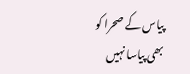پیاس کے صحرا کو بھی پیاسا نہیں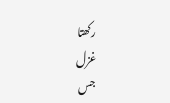رکھتا
غزل
جس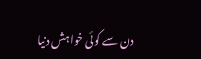دن سے کوئی خواہش دنیا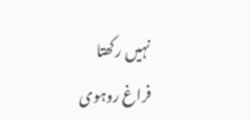نہیں رکھتا
فراغ روہوی